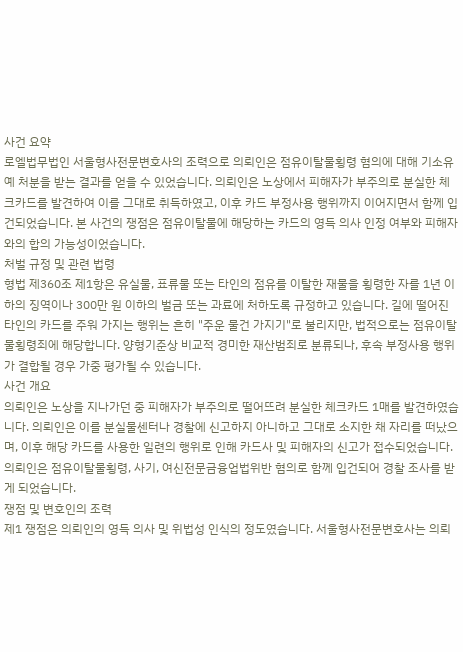사건 요약
로엘법무법인 서울형사전문변호사의 조력으로 의뢰인은 점유이탈물횡령 혐의에 대해 기소유예 처분을 받는 결과를 얻을 수 있었습니다. 의뢰인은 노상에서 피해자가 부주의로 분실한 체크카드를 발견하여 이를 그대로 취득하였고, 이후 카드 부정사용 행위까지 이어지면서 함께 입건되었습니다. 본 사건의 쟁점은 점유이탈물에 해당하는 카드의 영득 의사 인정 여부와 피해자와의 합의 가능성이었습니다.
처벌 규정 및 관련 법령
형법 제360조 제1항은 유실물, 표류물 또는 타인의 점유를 이탈한 재물을 횡령한 자를 1년 이하의 징역이나 300만 원 이하의 벌금 또는 과료에 처하도록 규정하고 있습니다. 길에 떨어진 타인의 카드를 주워 가지는 행위는 흔히 "주운 물건 가지기"로 불리지만, 법적으로는 점유이탈물횡령죄에 해당합니다. 양형기준상 비교적 경미한 재산범죄로 분류되나, 후속 부정사용 행위가 결합될 경우 가중 평가될 수 있습니다.
사건 개요
의뢰인은 노상을 지나가던 중 피해자가 부주의로 떨어뜨려 분실한 체크카드 1매를 발견하였습니다. 의뢰인은 이를 분실물센터나 경찰에 신고하지 아니하고 그대로 소지한 채 자리를 떠났으며, 이후 해당 카드를 사용한 일련의 행위로 인해 카드사 및 피해자의 신고가 접수되었습니다. 의뢰인은 점유이탈물횡령, 사기, 여신전문금융업법위반 혐의로 함께 입건되어 경찰 조사를 받게 되었습니다.
쟁점 및 변호인의 조력
제1 쟁점은 의뢰인의 영득 의사 및 위법성 인식의 정도였습니다. 서울형사전문변호사는 의뢰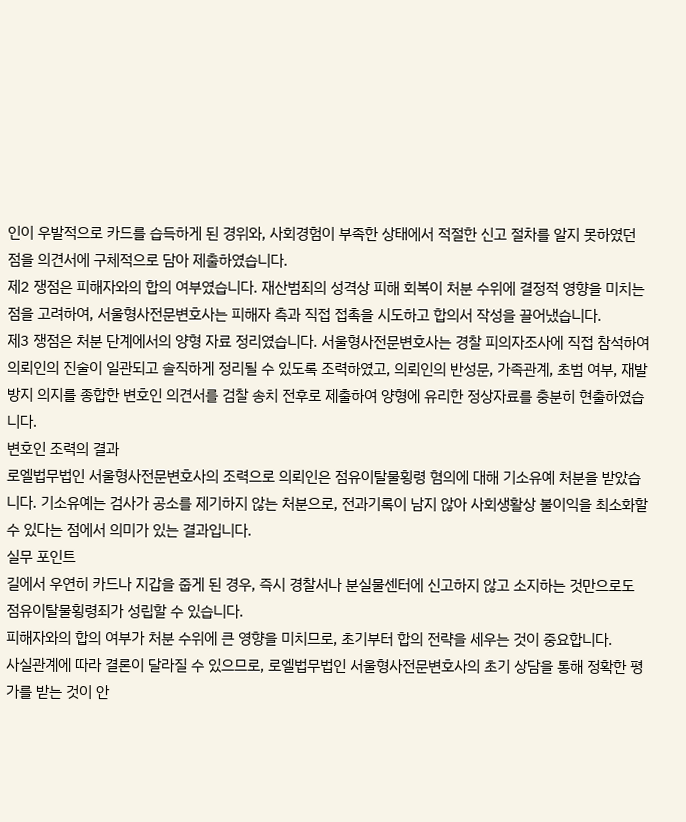인이 우발적으로 카드를 습득하게 된 경위와, 사회경험이 부족한 상태에서 적절한 신고 절차를 알지 못하였던 점을 의견서에 구체적으로 담아 제출하였습니다.
제2 쟁점은 피해자와의 합의 여부였습니다. 재산범죄의 성격상 피해 회복이 처분 수위에 결정적 영향을 미치는 점을 고려하여, 서울형사전문변호사는 피해자 측과 직접 접촉을 시도하고 합의서 작성을 끌어냈습니다.
제3 쟁점은 처분 단계에서의 양형 자료 정리였습니다. 서울형사전문변호사는 경찰 피의자조사에 직접 참석하여 의뢰인의 진술이 일관되고 솔직하게 정리될 수 있도록 조력하였고, 의뢰인의 반성문, 가족관계, 초범 여부, 재발 방지 의지를 종합한 변호인 의견서를 검찰 송치 전후로 제출하여 양형에 유리한 정상자료를 충분히 현출하였습니다.
변호인 조력의 결과
로엘법무법인 서울형사전문변호사의 조력으로 의뢰인은 점유이탈물횡령 혐의에 대해 기소유예 처분을 받았습니다. 기소유예는 검사가 공소를 제기하지 않는 처분으로, 전과기록이 남지 않아 사회생활상 불이익을 최소화할 수 있다는 점에서 의미가 있는 결과입니다.
실무 포인트
길에서 우연히 카드나 지갑을 줍게 된 경우, 즉시 경찰서나 분실물센터에 신고하지 않고 소지하는 것만으로도 점유이탈물횡령죄가 성립할 수 있습니다.
피해자와의 합의 여부가 처분 수위에 큰 영향을 미치므로, 초기부터 합의 전략을 세우는 것이 중요합니다.
사실관계에 따라 결론이 달라질 수 있으므로, 로엘법무법인 서울형사전문변호사의 초기 상담을 통해 정확한 평가를 받는 것이 안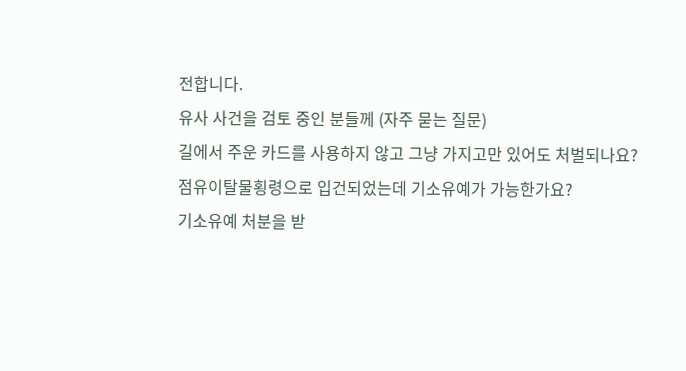전합니다.
유사 사건을 검토 중인 분들께 (자주 묻는 질문)
길에서 주운 카드를 사용하지 않고 그냥 가지고만 있어도 처벌되나요?
점유이탈물횡령으로 입건되었는데 기소유예가 가능한가요?
기소유예 처분을 받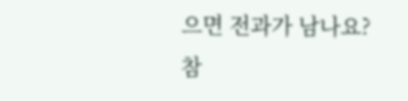으면 전과가 남나요?
참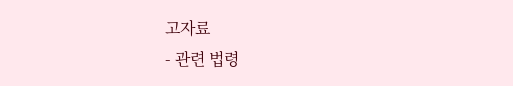고자료
- 관련 법령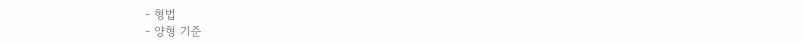- 형법
- 양형 기준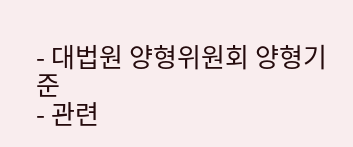- 대법원 양형위원회 양형기준
- 관련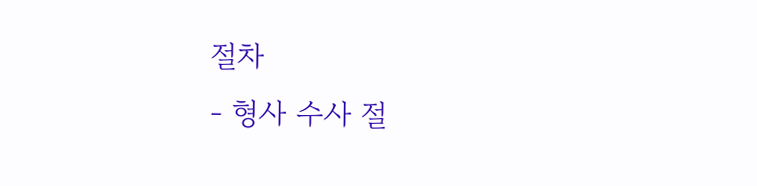절차
- 형사 수사 절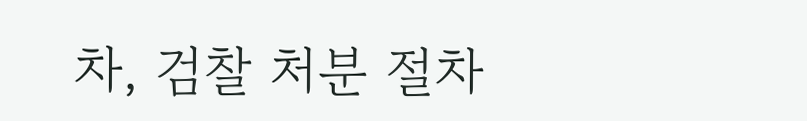차, 검찰 처분 절차